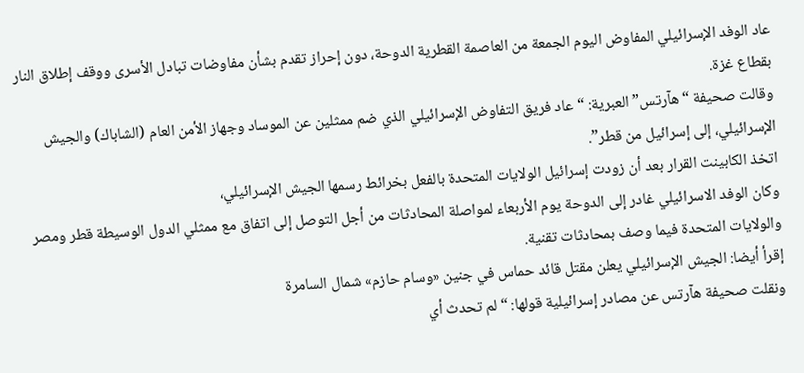عاد الوفد الإسرائيلي المفاوض اليوم الجمعة من العاصمة القطرية الدوحة، دون إحراز تقدم بشأن مفاوضات تبادل الأسرى ووقف إطلاق النار بقطاع غزة.
وقالت صحيفة “هآرتس” العبرية: “عاد فريق التفاوض الإسرائيلي الذي ضم ممثلين عن الموساد وجهاز الأمن العام (الشاباك) والجيش الإسرائيلي، إلى إسرائيل من قطر”.
اتخذ الكابينت القرار بعد أن زودت إسرائيل الولايات المتحدة بالفعل بخرائط رسمها الجيش الإسرائيلي،
وكان الوفد الاسرائيلي غادر إلى الدوحة يوم الأربعاء لمواصلة المحادثات من أجل التوصل إلى اتفاق مع ممثلي الدول الوسيطة قطر ومصر والولايات المتحدة فيما وصف بمحادثات تقنية.
إقرأ أيضا: الجيش الإسرائيلي يعلن مقتل قائد حماس في جنين «وسام حازم» شمال السامرة
ونقلت صحيفة هآرتس عن مصادر إسرائيلية قولها: “لم تحدث أي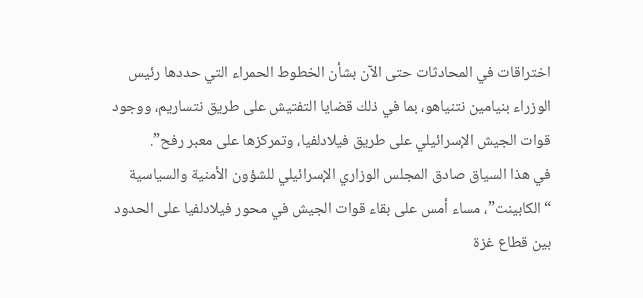اختراقات في المحادثات حتى الآن بشأن الخطوط الحمراء التي حددها رئيس الوزراء بنيامين نتنياهو، بما في ذلك قضايا التفتيش على طريق نتساريم، ووجود قوات الجيش الإسرائيلي على طريق فيلادلفيا، وتمركزها على معبر رفح”.
في هذا السياق صادق المجلس الوزاري الإسرائيلي للشؤون الأمنية والسياسية “الكابينت”، مساء أمس على بقاء قوات الجيش في محور فيلادلفيا على الحدود بين قطاع غزة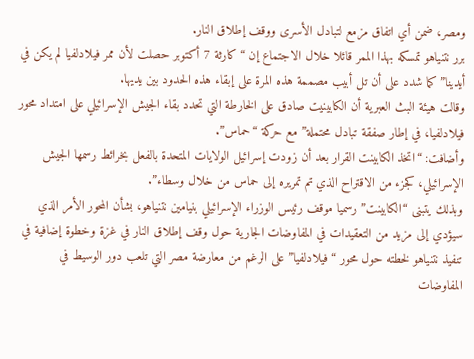ومصر، ضمن أي اتفاق مزمع لتبادل الأسرى ووقف إطلاق النار.
برر نتنياهو تمسكه بهذا الممر قائلا خلال الاجتماع إن “كارثة 7 أكتوبر حصلت لأن ممر فيلادلفيا لم يكن في أيدينا” كما شدد على أن تل أبيب مصممة هذه المرة على إبقاء هذه الحدود بين يديها.
وقالت هيئة البث العبرية أن الكابينيت صادق على الخارطة التي تحدد بقاء الجيش الإسرائيلي على امتداد محور فيلادلفيا، في إطار صفقة تبادل محتملة” مع حركة “حماس”.
وأضافت: “اتخذ الكابينت القرار بعد أن زودت إسرائيل الولايات المتحدة بالفعل بخرائط رسمها الجيش الإسرائيلي، كجزء من الاقتراح الذي تم تمريره إلى حماس من خلال وسطاء”.
وبذلك يتبنى “الكابينت” رسميا موقف رئيس الوزراء الإسرائيلي بنيامين نتنياهو، بشأن المحور الأمر الذي سيؤدي إلى مزيد من التعقيدات في المفاوضات الجارية حول وقف إطلاق النار في غزة وخطوة إضافية في تنفيذ نتنياهو لخطته حول محور “فيلادلفيا” على الرغم من معارضة مصر التي تلعب دور الوسيط في المفاوضات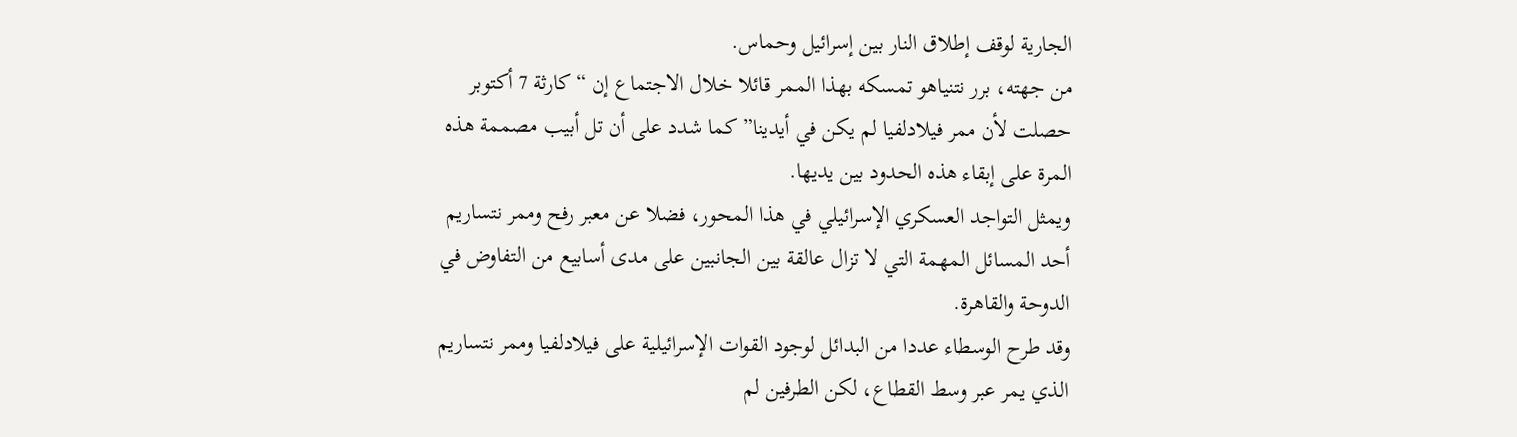الجارية لوقف إطلاق النار بين إسرائيل وحماس.
من جهته، برر نتنياهو تمسكه بهذا الممر قائلا خلال الاجتماع إن “كارثة 7 أكتوبر حصلت لأن ممر فيلادلفيا لم يكن في أيدينا” كما شدد على أن تل أبيب مصممة هذه المرة على إبقاء هذه الحدود بين يديها.
ويمثل التواجد العسكري الإسرائيلي في هذا المحور، فضلا عن معبر رفح وممر نتساريم أحد المسائل المهمة التي لا تزال عالقة بين الجانبين على مدى أسابيع من التفاوض في الدوحة والقاهرة.
وقد طرح الوسطاء عددا من البدائل لوجود القوات الإسرائيلية على فيلادلفيا وممر نتساريم الذي يمر عبر وسط القطاع، لكن الطرفين لم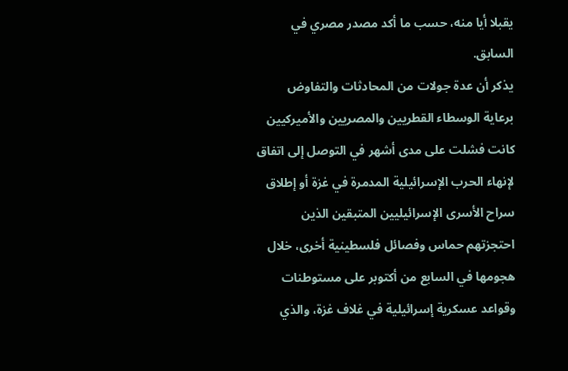يقبلا أيا منه، حسب ما أكد مصدر مصري في السابق.
يذكر أن عدة جولات من المحادثات والتفاوض برعاية الوسطاء القطريين والمصريين والأميركيين كانت فشلت على مدى أشهر في التوصل إلى اتفاق لإنهاء الحرب الإسرائيلية المدمرة في غزة أو إطلاق سراح الأسرى الإسرائيليين المتبقين الذين احتجزتهم حماس وفصائل فلسطينية أخرى، خلال هجومها في السابع من أكتوبر على مستوطنات وقواعد عسكرية إسرائيلية في غلاف غزة، والذي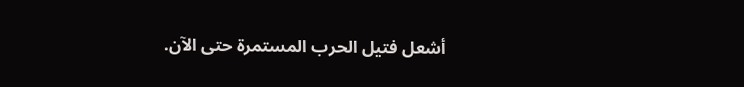أشعل فتيل الحرب المستمرة حتى الآن.